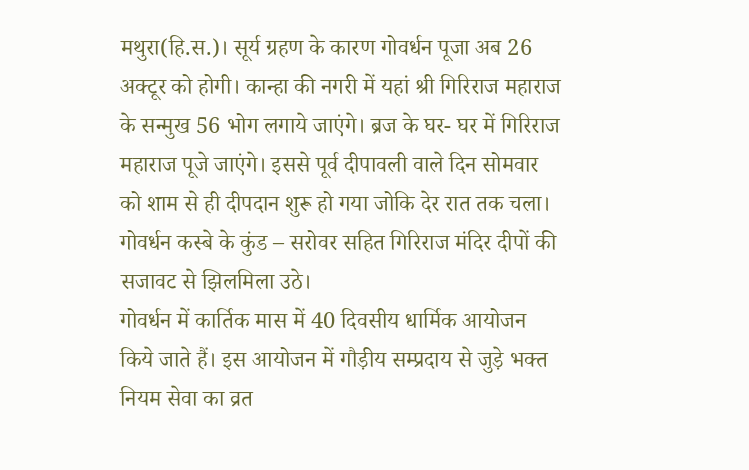मथुरा(हि.स.)। सूर्य ग्रहण के कारण गोवर्धन पूजा अब 26 अक्टूर को होगी। कान्हा की नगरी में यहां श्री गिरिराज महाराज के सन्मुख 56 भोग लगाये जाएंगे। ब्रज के घर- घर में गिरिराज महाराज पूजे जाएंगे। इससे पूर्व दीपावली वाले दिन सोमवार को शाम से ही दीपदान शुरू हो गया जोकि देर रात तक चला। गोवर्धन कस्बे के कुंड – सरोवर सहित गिरिराज मंदिर दीपों की सजावट से झिलमिला उठे।
गोवर्धन में कार्तिक मास में 40 दिवसीय धार्मिक आयोजन किये जाते हैं। इस आयोजन में गौड़ीय सम्प्रदाय से जुड़े भक्त नियम सेवा का व्रत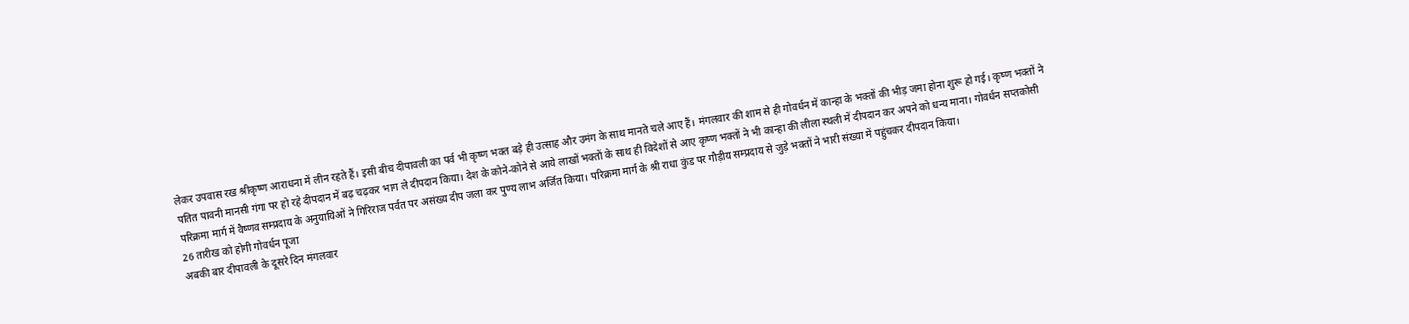लेकर उपवास रख श्रीकृष्ण आराधना में लीन रहते हैं। इसी बीच दीपावली का पर्व भी कृष्ण भक्त बड़े ही उत्साह और उमंग के साथ मानते चले आए हैं। मंगलवार की शाम से ही गोवर्धन में कान्हा के भक्तों की भीड़ जमा होना शुरू हो गई। कृष्ण भक्तों ने पतित पावनी मानसी गंगा पर हो रहे दीपदान में बढ़ चढ़कर भाग ले दीपदान किया। देश के कोने-कोने से आये लाखों भक्तों के साथ ही विदेशों से आए कृष्ण भक्तों ने भी कान्हा की लीला स्थली में दीपदान कर अपने को धन्य माना। गोवर्धन सप्तकोसी परिक्रमा मार्ग में वैष्णव सम्प्रदाय के अनुयायिओं ने गिरिराज पर्वत पर असंख्य दीप जला कर पुण्य लाभ अर्जित किया। परिक्रमा मार्ग के श्री राधा कुंड पर गौड़ीय सम्प्रदाय से जुड़े भक्तों ने भारी संख्या में पहुंचकर दीपदान किया।
26 तारीख को होगी गोवर्धन पूजा
अबकी बार दीपावली के दूसरे दिन मंगलवार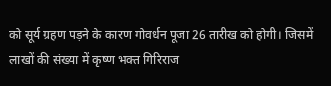को सूर्य ग्रहण पड़ने के कारण गोवर्धन पूजा 26 तारीख को होगी। जिसमें लाखों की संख्या में कृष्ण भक्त गिरिराज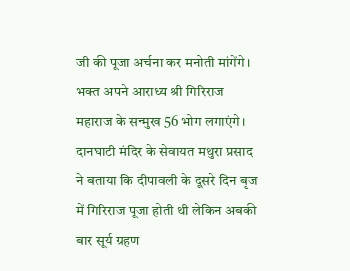जी की पूजा अर्चना कर मनोती मांगेंगे। भक्त अपने आराध्य श्री गिरिराज महाराज के सन्मुख 56 भोग लगाएंगे। दानघाटी मंदिर के सेवायत मथुरा प्रसाद ने बताया कि दीपावली के दूसरे दिन बृज में गिरिराज पूजा होती थी लेकिन अबकी बार सूर्य ग्रहण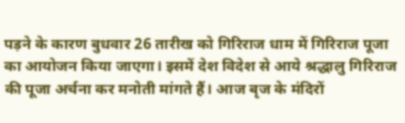पड़ने के कारण बुधवार 26 तारीख को गिरिराज धाम में गिरिराज पूजा का आयोजन किया जाएगा। इसमें देश विदेश से आये श्रद्धालु गिरिराज की पूजा अर्चना कर मनोती मांगते हैं। आज बृज के मंदिरों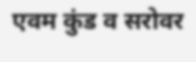एवम कुंड व सरोवर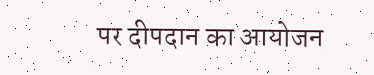पर दीपदान का आयोजन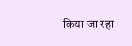किया जा रहा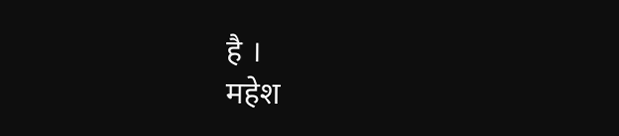है ।
महेश